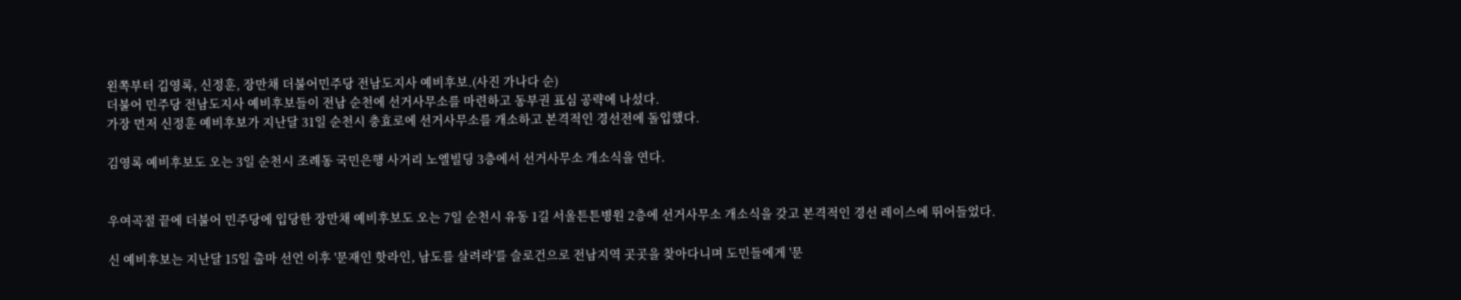왼쪽부터 김영록, 신정훈, 장만채 더불어민주당 전남도지사 예비후보.(사진 가나다 순)
더불어 민주당 전남도지사 예비후보들이 전남 순천에 선거사무소를 마련하고 동부권 표심 공략에 나섰다.
가장 먼저 신정훈 예비후보가 지난달 31일 순천시 충효로에 선거사무소를 개소하고 본격적인 경선전에 돌입했다.

김영록 예비후보도 오는 3일 순천시 조례동 국민은행 사거리 노엘빌딩 3층에서 선거사무소 개소식을 연다.


우여곡절 끝에 더불어 민주당에 입당한 장만채 예비후보도 오는 7일 순천시 유동 1길 서울튼튼병원 2층에 선거사무소 개소식을 갖고 본격적인 경선 레이스에 뛰어들었다.

신 예비후보는 지난달 15일 출마 선언 이후 '문재인 핫라인, 남도를 살려라'를 슬로건으로 전남지역 곳곳을 찾아다니며 도민들에게 '문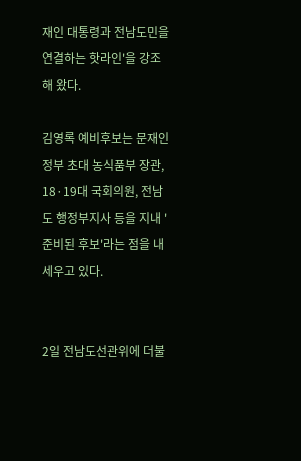재인 대통령과 전남도민을 연결하는 핫라인'을 강조해 왔다.

김영록 예비후보는 문재인정부 초대 농식품부 장관, 18·19대 국회의원, 전남도 행정부지사 등을 지내 '준비된 후보'라는 점을 내세우고 있다.


2일 전남도선관위에 더불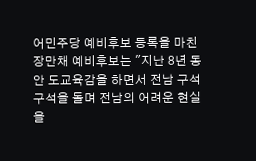어민주당 예비후보 등록을 마친 장만채 예비후보는 "지난 8년 동안 도교육감을 하면서 전남 구석구석을 돌며 전남의 어려운 현실을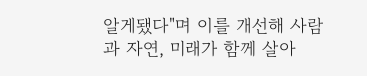알게됐다"며 이를 개선해 사람과 자연, 미래가 함께 살아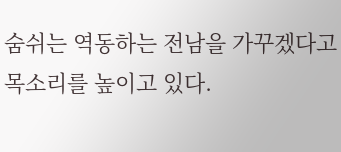숨쉬는 역동하는 전남을 가꾸겠다고 목소리를 높이고 있다.